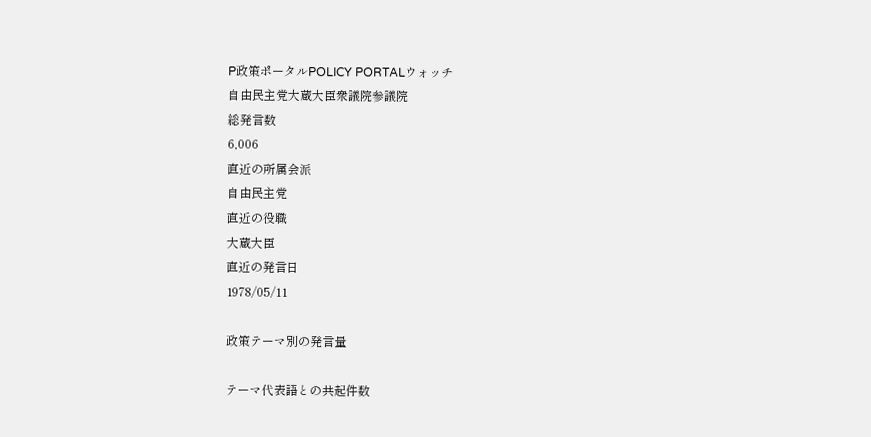P政策ポータルPOLICY PORTALウォッチ
自由民主党大蔵大臣衆議院参議院
総発言数
6,006
直近の所属会派
自由民主党
直近の役職
大蔵大臣
直近の発言日
1978/05/11

政策テーマ別の発言量

テーマ代表語との共起件数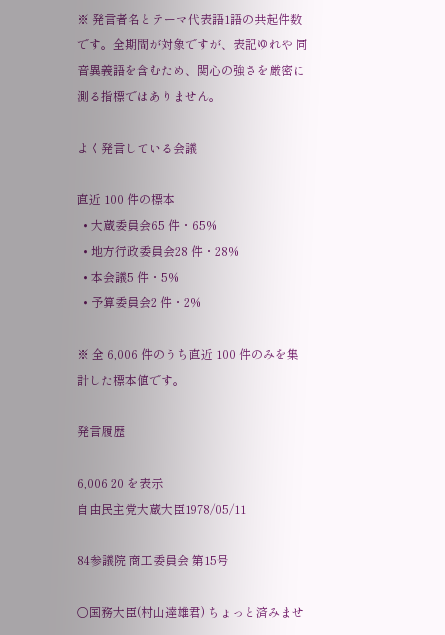※ 発言者名とテーマ代表語1語の共起件数です。全期間が対象ですが、表記ゆれや 同音異義語を含むため、関心の強さを厳密に測る指標ではありません。

よく発言している会議

直近 100 件の標本
  • 大蔵委員会65 件・65%
  • 地方行政委員会28 件・28%
  • 本会議5 件・5%
  • 予算委員会2 件・2%

※ 全 6,006 件のうち直近 100 件のみを集計した標本値です。

発言履歴

6,006 20 を表示
自由民主党大蔵大臣1978/05/11

84参議院 商工委員会 第15号

○国務大臣(村山達雄君) ちょっと済みませ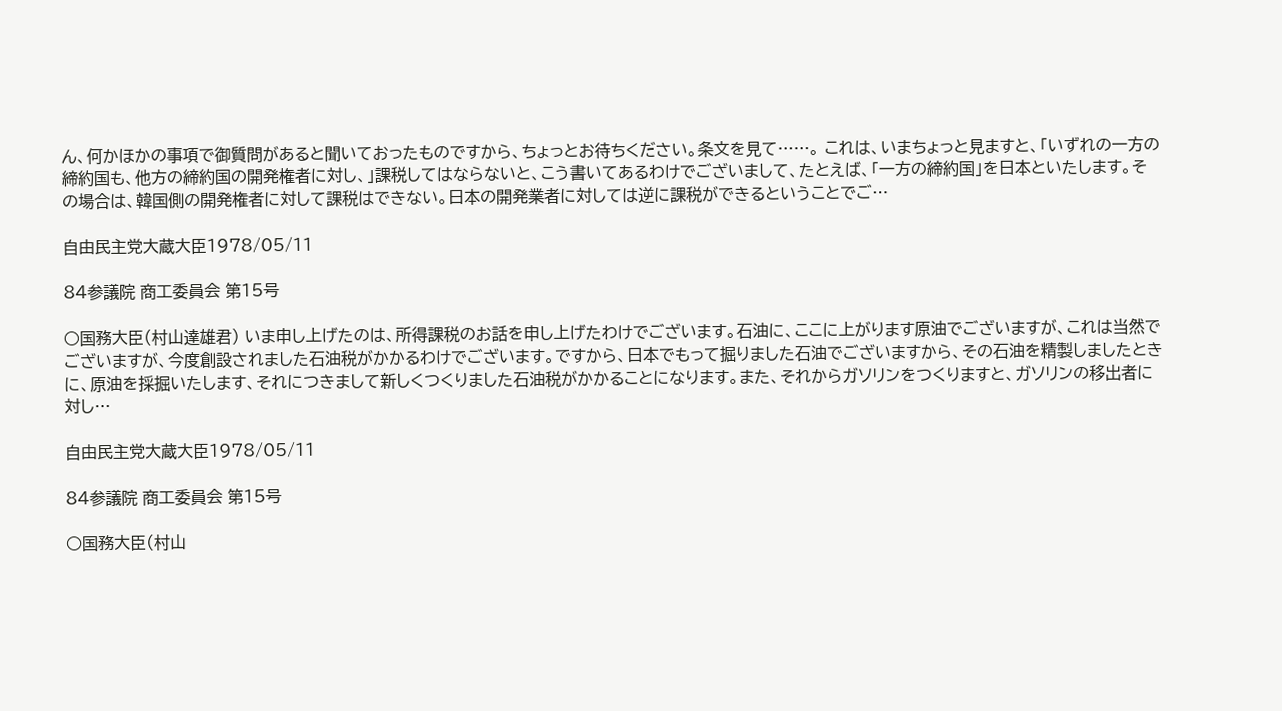ん、何かほかの事項で御質問があると聞いておったものですから、ちょっとお待ちください。条文を見て……。 これは、いまちょっと見ますと、「いずれの一方の締約国も、他方の締約国の開発権者に対し、」課税してはならないと、こう書いてあるわけでございまして、たとえば、「一方の締約国」を日本といたします。その場合は、韓国側の開発権者に対して課税はできない。日本の開発業者に対しては逆に課税ができるということでご…

自由民主党大蔵大臣1978/05/11

84参議院 商工委員会 第15号

○国務大臣(村山達雄君) いま申し上げたのは、所得課税のお話を申し上げたわけでございます。石油に、ここに上がります原油でございますが、これは当然でございますが、今度創設されました石油税がかかるわけでございます。ですから、日本でもって掘りました石油でございますから、その石油を精製しましたときに、原油を採掘いたします、それにつきまして新しくつくりました石油税がかかることになります。また、それからガソリンをつくりますと、ガソリンの移出者に対し…

自由民主党大蔵大臣1978/05/11

84参議院 商工委員会 第15号

○国務大臣(村山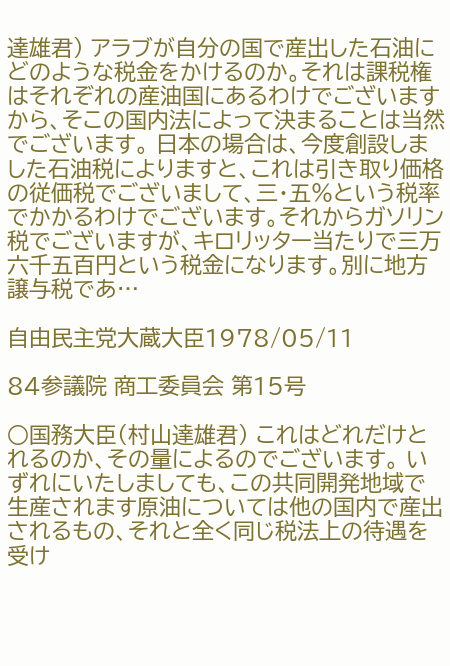達雄君) アラブが自分の国で産出した石油にどのような税金をかけるのか。それは課税権はそれぞれの産油国にあるわけでございますから、そこの国内法によって決まることは当然でございます。 日本の場合は、今度創設しました石油税によりますと、これは引き取り価格の従価税でございまして、三・五%という税率でかかるわけでございます。それからガソリン税でございますが、キロリッター当たりで三万六千五百円という税金になります。別に地方譲与税であ…

自由民主党大蔵大臣1978/05/11

84参議院 商工委員会 第15号

○国務大臣(村山達雄君) これはどれだけとれるのか、その量によるのでございます。 いずれにいたしましても、この共同開発地域で生産されます原油については他の国内で産出されるもの、それと全く同じ税法上の待遇を受け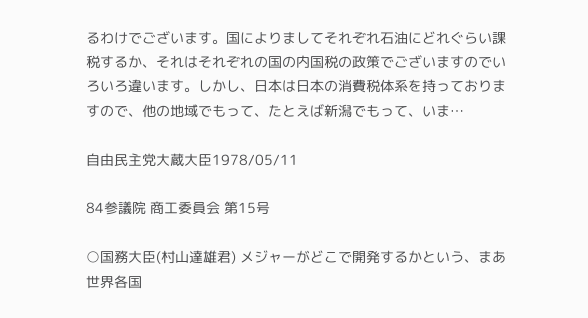るわけでございます。国によりましてそれぞれ石油にどれぐらい課税するか、それはそれぞれの国の内国税の政策でございますのでいろいろ違います。しかし、日本は日本の消費税体系を持っておりますので、他の地域でもって、たとえば新潟でもって、いま…

自由民主党大蔵大臣1978/05/11

84参議院 商工委員会 第15号

○国務大臣(村山達雄君) メジャーがどこで開発するかという、まあ世界各国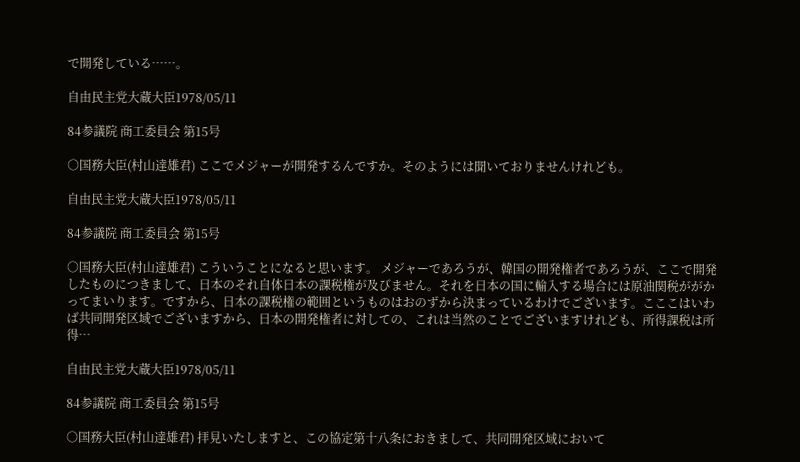で開発している……。

自由民主党大蔵大臣1978/05/11

84参議院 商工委員会 第15号

○国務大臣(村山達雄君) ここでメジャーが開発するんですか。そのようには聞いておりませんけれども。

自由民主党大蔵大臣1978/05/11

84参議院 商工委員会 第15号

○国務大臣(村山達雄君) こういうことになると思います。 メジャーであろうが、韓国の開発権者であろうが、ここで開発したものにつきまして、日本のそれ自体日本の課税権が及びません。それを日本の国に輸入する場合には原油関税ががかってまいります。ですから、日本の課税権の範囲というものはおのずから決まっているわけでございます。こここはいわば共同開発区域でございますから、日本の開発権者に対しての、これは当然のことでございますけれども、所得課税は所得…

自由民主党大蔵大臣1978/05/11

84参議院 商工委員会 第15号

○国務大臣(村山達雄君) 拝見いたしますと、この協定第十八条におきまして、共同開発区域において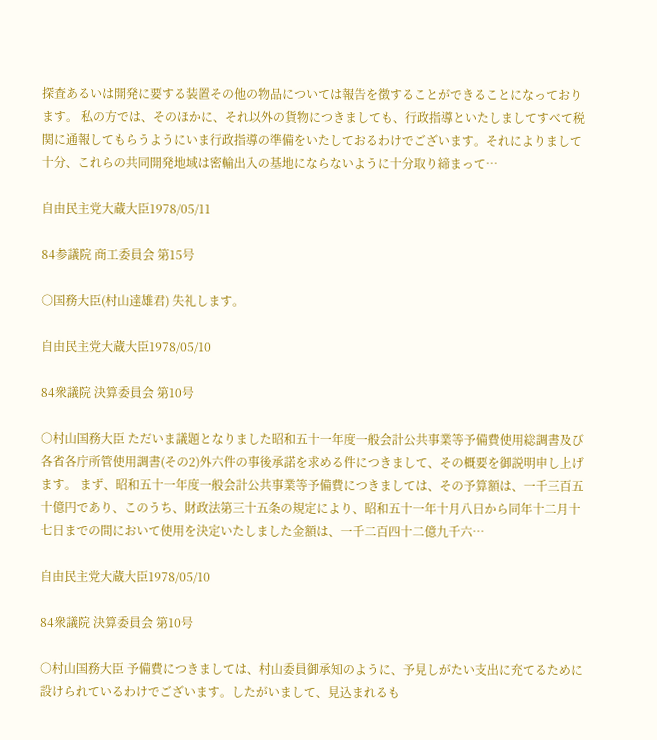探査あるいは開発に要する装置その他の物品については報告を徴することができることになっております。 私の方では、そのほかに、それ以外の貨物につきましても、行政指導といたしましてすべて税関に通報してもらうようにいま行政指導の準備をいたしておるわけでございます。それによりまして十分、これらの共同開発地域は密輸出入の基地にならないように十分取り締まって…

自由民主党大蔵大臣1978/05/11

84参議院 商工委員会 第15号

○国務大臣(村山達雄君) 失礼します。

自由民主党大蔵大臣1978/05/10

84衆議院 決算委員会 第10号

○村山国務大臣 ただいま議題となりました昭和五十一年度一般会計公共事業等予備費使用総調書及び各省各庁所管使用調書(その2)外六件の事後承諾を求める件につきまして、その概要を御説明申し上げます。 まず、昭和五十一年度一般会計公共事業等予備費につきましては、その予算額は、一千三百五十億円であり、このうち、財政法第三十五条の規定により、昭和五十一年十月八日から同年十二月十七日までの間において使用を決定いたしました金額は、一千二百四十二億九千六…

自由民主党大蔵大臣1978/05/10

84衆議院 決算委員会 第10号

○村山国務大臣 予備費につきましては、村山委員御承知のように、予見しがたい支出に充てるために設けられているわけでございます。したがいまして、見込まれるも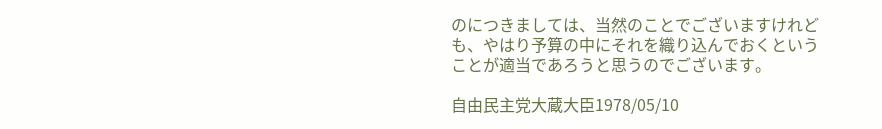のにつきましては、当然のことでございますけれども、やはり予算の中にそれを織り込んでおくということが適当であろうと思うのでございます。

自由民主党大蔵大臣1978/05/10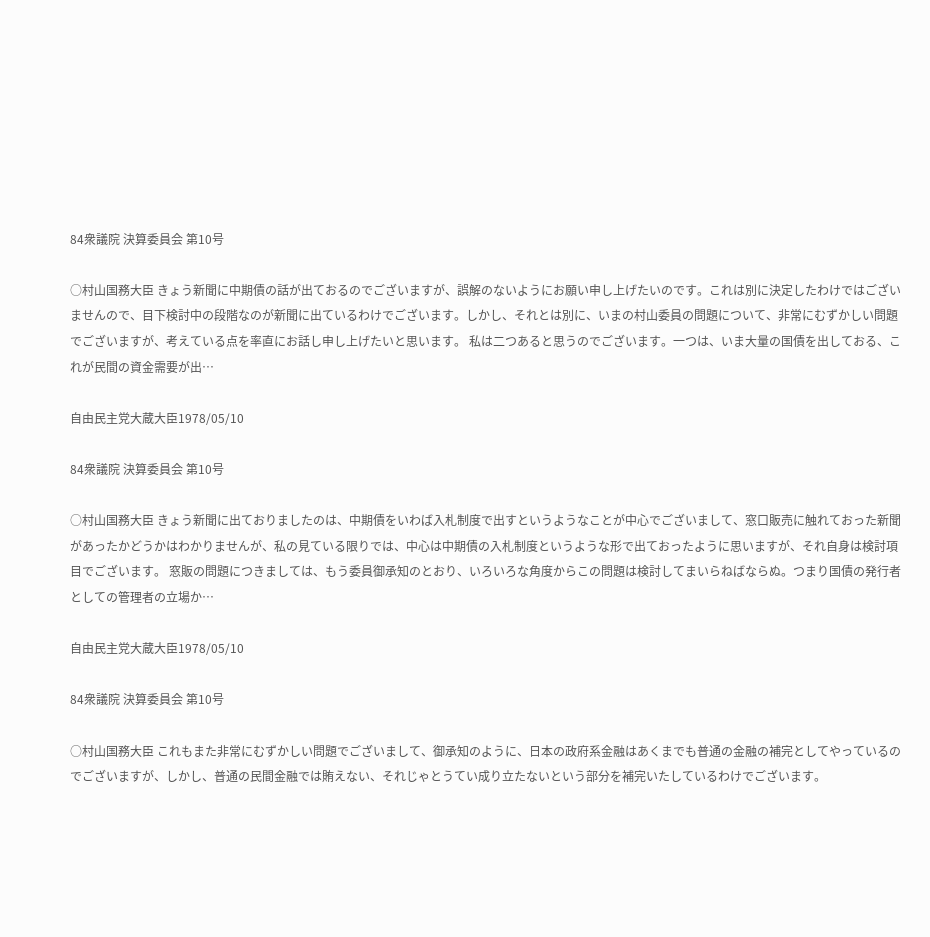84衆議院 決算委員会 第10号

○村山国務大臣 きょう新聞に中期債の話が出ておるのでございますが、誤解のないようにお願い申し上げたいのです。これは別に決定したわけではございませんので、目下検討中の段階なのが新聞に出ているわけでございます。しかし、それとは別に、いまの村山委員の問題について、非常にむずかしい問題でございますが、考えている点を率直にお話し申し上げたいと思います。 私は二つあると思うのでございます。一つは、いま大量の国債を出しておる、これが民間の資金需要が出…

自由民主党大蔵大臣1978/05/10

84衆議院 決算委員会 第10号

○村山国務大臣 きょう新聞に出ておりましたのは、中期債をいわば入札制度で出すというようなことが中心でございまして、窓口販売に触れておった新聞があったかどうかはわかりませんが、私の見ている限りでは、中心は中期債の入札制度というような形で出ておったように思いますが、それ自身は検討項目でございます。 窓販の問題につきましては、もう委員御承知のとおり、いろいろな角度からこの問題は検討してまいらねばならぬ。つまり国債の発行者としての管理者の立場か…

自由民主党大蔵大臣1978/05/10

84衆議院 決算委員会 第10号

○村山国務大臣 これもまた非常にむずかしい問題でございまして、御承知のように、日本の政府系金融はあくまでも普通の金融の補完としてやっているのでございますが、しかし、普通の民間金融では賄えない、それじゃとうてい成り立たないという部分を補完いたしているわけでございます。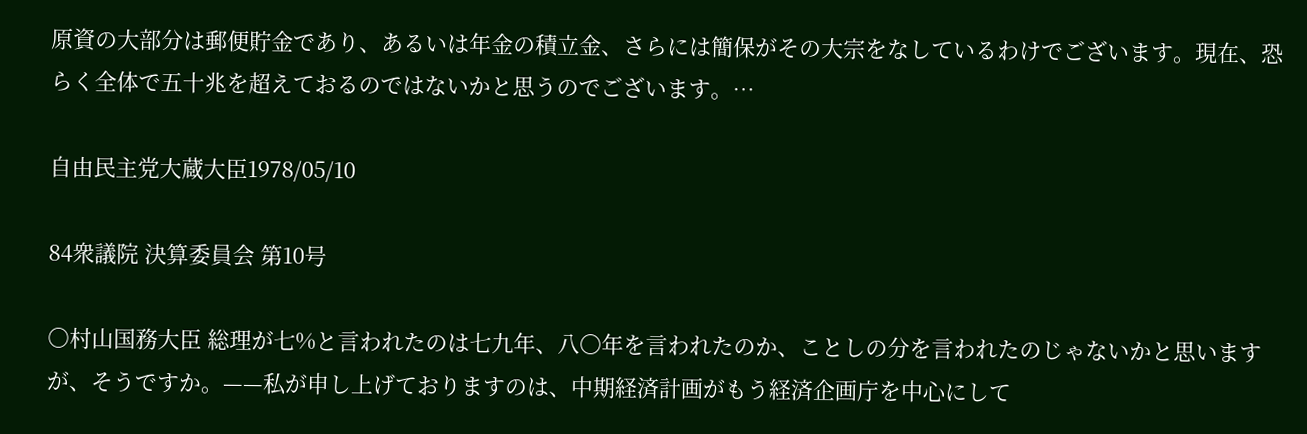原資の大部分は郵便貯金であり、あるいは年金の積立金、さらには簡保がその大宗をなしているわけでございます。現在、恐らく全体で五十兆を超えておるのではないかと思うのでございます。…

自由民主党大蔵大臣1978/05/10

84衆議院 決算委員会 第10号

○村山国務大臣 総理が七%と言われたのは七九年、八〇年を言われたのか、ことしの分を言われたのじゃないかと思いますが、そうですか。——私が申し上げておりますのは、中期経済計画がもう経済企画庁を中心にして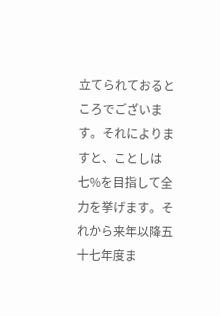立てられておるところでございます。それによりますと、ことしは七%を目指して全力を挙げます。それから来年以降五十七年度ま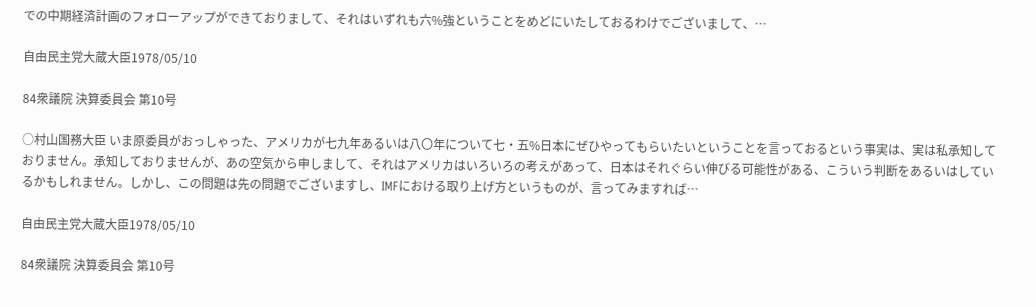での中期経済計画のフォローアップができておりまして、それはいずれも六%強ということをめどにいたしておるわけでございまして、…

自由民主党大蔵大臣1978/05/10

84衆議院 決算委員会 第10号

○村山国務大臣 いま原委員がおっしゃった、アメリカが七九年あるいは八〇年について七・五%日本にぜひやってもらいたいということを言っておるという事実は、実は私承知しておりません。承知しておりませんが、あの空気から申しまして、それはアメリカはいろいろの考えがあって、日本はそれぐらい伸びる可能性がある、こういう判断をあるいはしているかもしれません。しかし、この問題は先の問題でございますし、IMFにおける取り上げ方というものが、言ってみますれば…

自由民主党大蔵大臣1978/05/10

84衆議院 決算委員会 第10号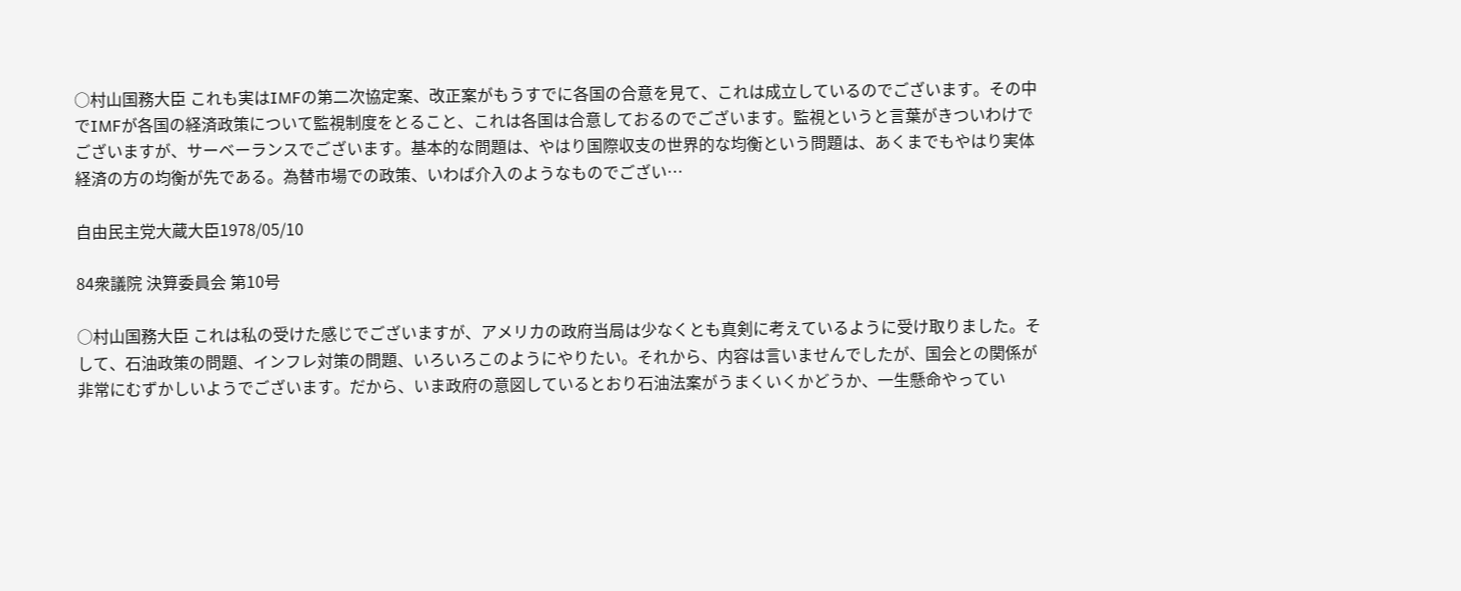○村山国務大臣 これも実はIMFの第二次協定案、改正案がもうすでに各国の合意を見て、これは成立しているのでございます。その中でIMFが各国の経済政策について監視制度をとること、これは各国は合意しておるのでございます。監視というと言葉がきついわけでございますが、サーベーランスでございます。基本的な問題は、やはり国際収支の世界的な均衡という問題は、あくまでもやはり実体経済の方の均衡が先である。為替市場での政策、いわば介入のようなものでござい…

自由民主党大蔵大臣1978/05/10

84衆議院 決算委員会 第10号

○村山国務大臣 これは私の受けた感じでございますが、アメリカの政府当局は少なくとも真剣に考えているように受け取りました。そして、石油政策の問題、インフレ対策の問題、いろいろこのようにやりたい。それから、内容は言いませんでしたが、国会との関係が非常にむずかしいようでございます。だから、いま政府の意図しているとおり石油法案がうまくいくかどうか、一生懸命やってい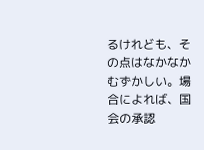るけれども、その点はなかなかむずかしい。場合によれば、国会の承認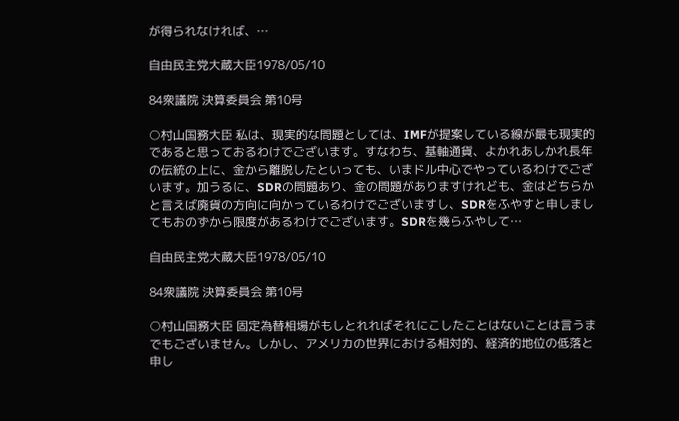が得られなければ、…

自由民主党大蔵大臣1978/05/10

84衆議院 決算委員会 第10号

○村山国務大臣 私は、現実的な問題としては、IMFが提案している線が最も現実的であると思っておるわけでございます。すなわち、基軸通貨、よかれあしかれ長年の伝統の上に、金から離脱したといっても、いまドル中心でやっているわけでございます。加うるに、SDRの問題あり、金の問題がありますけれども、金はどちらかと言えば廃貨の方向に向かっているわけでございますし、SDRをふやすと申しましてもおのずから限度があるわけでございます。SDRを幾らふやして…

自由民主党大蔵大臣1978/05/10

84衆議院 決算委員会 第10号

○村山国務大臣 固定為替相場がもしとれればそれにこしたことはないことは言うまでもございません。しかし、アメリカの世界における相対的、経済的地位の低落と申し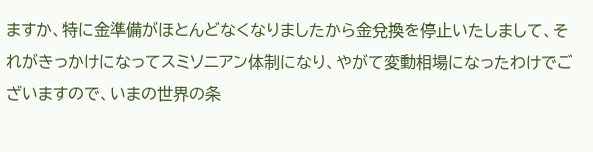ますか、特に金準備がほとんどなくなりましたから金兌換を停止いたしまして、それがきっかけになってスミソニアン体制になり、やがて変動相場になったわけでございますので、いまの世界の条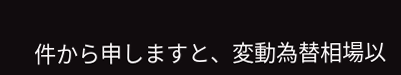件から申しますと、変動為替相場以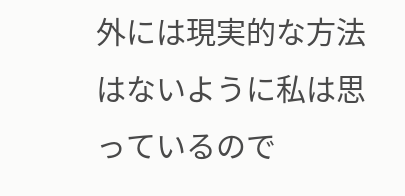外には現実的な方法はないように私は思っているので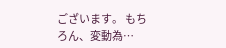ございます。 もちろん、変動為…